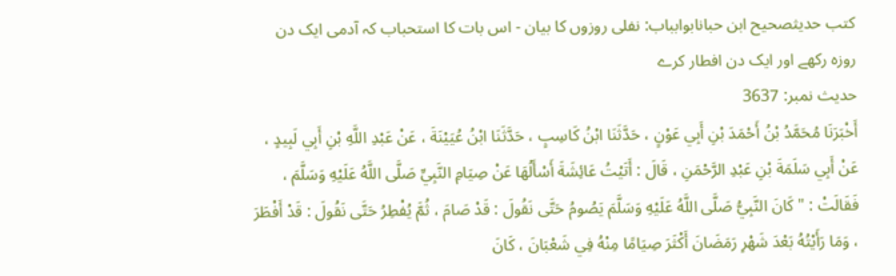کتب حدیثصحیح ابن حبانابوابباب: نفلی روزوں کا بیان - اس بات کا استحباب کہ آدمی ایک دن روزہ رکھے اور ایک دن افطار کرے
حدیث نمبر: 3637
أَخْبَرَنَا مُحَمَّدُ بْنُ أَحْمَدَ بْنِ أَبِي عَوْنٍ ، حَدَّثَنَا ابْنُ كَاسِبٍ ، حَدَّثَنَا ابْنُ عُيَيْنَةَ ، عَنْ عَبْدِ اللَّهِ بْنِ أَبِي لَبِيدٍ ، عَنْ أَبِي سَلَمَةَ بْنِ عَبْدِ الرَّحْمَنِ ، قَالَ : أَتَيْتُ عَائِشَةَ أَسْأَلُهَا عَنْ صِيَامِ النَّبِيِّ صَلَّى اللَّهُ عَلَيْهِ وَسَلَّمَ ، فَقَالَتْ : " كَانَ النَّبِيُّ صَلَّى اللَّهُ عَلَيْهِ وَسَلَّمَ يَصُومُ حَتَّى نَقُولَ : قَدْ صَامَ ، ثُمَّ يُفْطِرُ حَتَّى نَقُولَ : قَدْ أَفْطَرَ ، وَمَا رَأَيْتُهُ بَعْدَ شَهْرِ رَمَضَانَ أَكْثَرَ صِيَامًا مِنْهُ فِي شَعْبَانَ ، كَانَ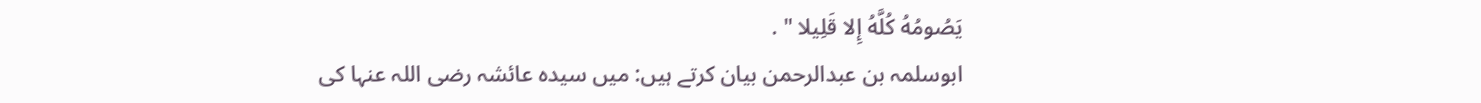يَصُومُهُ كُلَّهُ إِلا قَلِيلا " .
ابوسلمہ بن عبدالرحمن بیان کرتے ہیں: میں سیدہ عائشہ رضی اللہ عنہا کی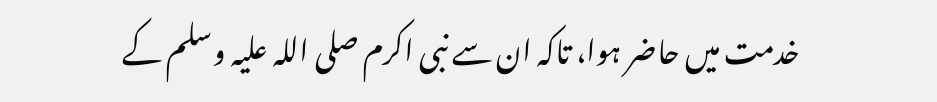خدمت میں حاضر ہوا، تاکہ ان سے نبی اکرم صلی اللہ علیہ وسلم کے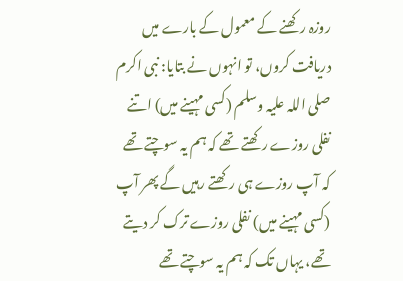روزہ رکھنے کے معمول کے بارے میں دریافت کروں، تو انہوں نے بتایا: نبی اکرم صلی اللہ علیہ وسلم (کسی مہینے میں) اتنے نفلی روزے رکھتے تھے کہ ہم یہ سوچتے تھے کہ آپ روزے ہی رکھتے رہیں گے پھر آپ (کسی مہینے میں) نفلی روزے ترک کر دیتے تھے، یہاں تک کہ ہم یہ سوچتے تھے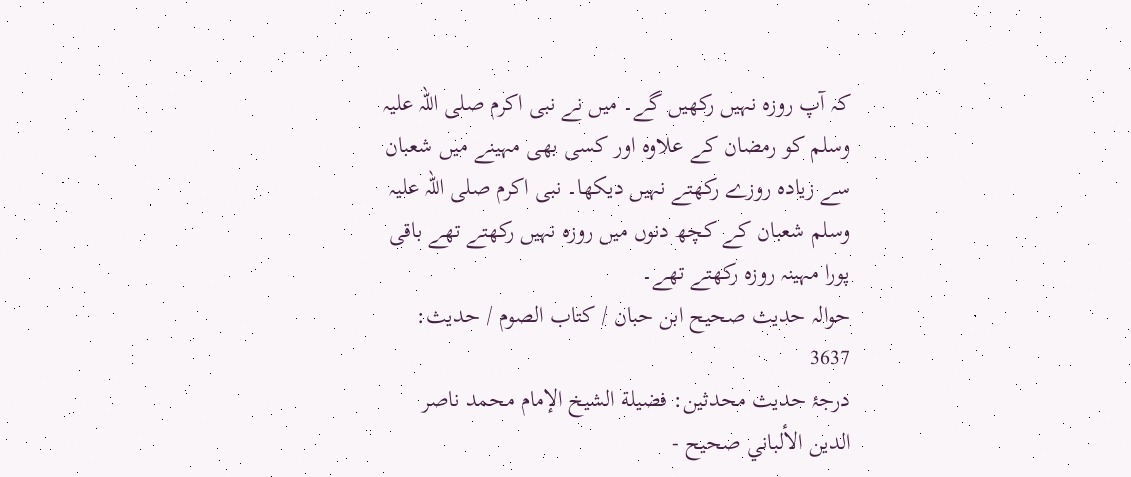کہ آپ روزہ نہیں رکھیں گے۔ میں نے نبی اکرم صلی اللہ علیہ وسلم کو رمضان کے علاوہ اور کسی بھی مہینے میں شعبان سے زیادہ روزے رکھتے نہیں دیکھا۔ نبی اکرم صلی اللہ علیہ وسلم شعبان کے کچھ دنوں میں روزہ نہیں رکھتے تھے باقی پورا مہینہ روزہ رکھتے تھے۔
حوالہ حدیث صحیح ابن حبان / كتاب الصوم / حدیث: 3637
درجۂ حدیث محدثین: فضيلة الشيخ الإمام محمد ناصر الدين الألباني صحيح -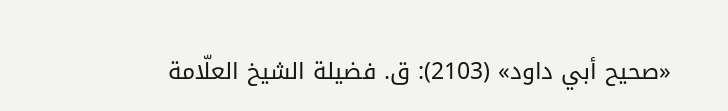«صحيح أبي داود» (2103): ق. فضيلة الشيخ العلّامة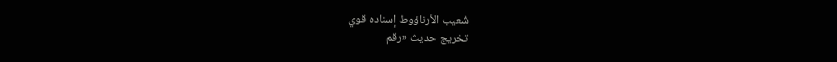شُعيب الأرناؤوط إسناده قوي
تخریج حدیث «رقم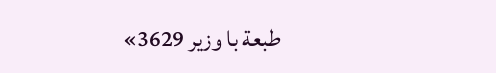طبعة با وزير 3629»